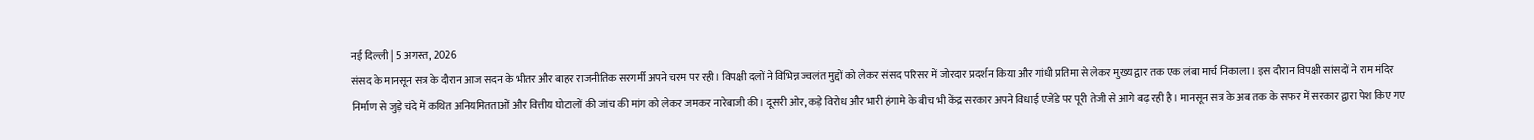नई दिल्ली | 5 अगस्त, 2026
संसद के मानसून सत्र के दौरान आज सदन के भीतर और बाहर राजनीतिक सरगर्मी अपने चरम पर रही। विपक्षी दलों ने विभिन्न ज्वलंत मुद्दों को लेकर संसद परिसर में जोरदार प्रदर्शन किया और गांधी प्रतिमा से लेकर मुख्य द्वार तक एक लंबा मार्च निकाला। इस दौरान विपक्षी सांसदों ने राम मंदिर निर्माण से जुड़े चंदे में कथित अनियमितताओं और वित्तीय घोटालों की जांच की मांग को लेकर जमकर नारेबाजी की। दूसरी ओर, कड़े विरोध और भारी हंगामे के बीच भी केंद्र सरकार अपने विधाई एजेंडे पर पूरी तेजी से आगे बढ़ रही है। मानसून सत्र के अब तक के सफर में सरकार द्वारा पेश किए गए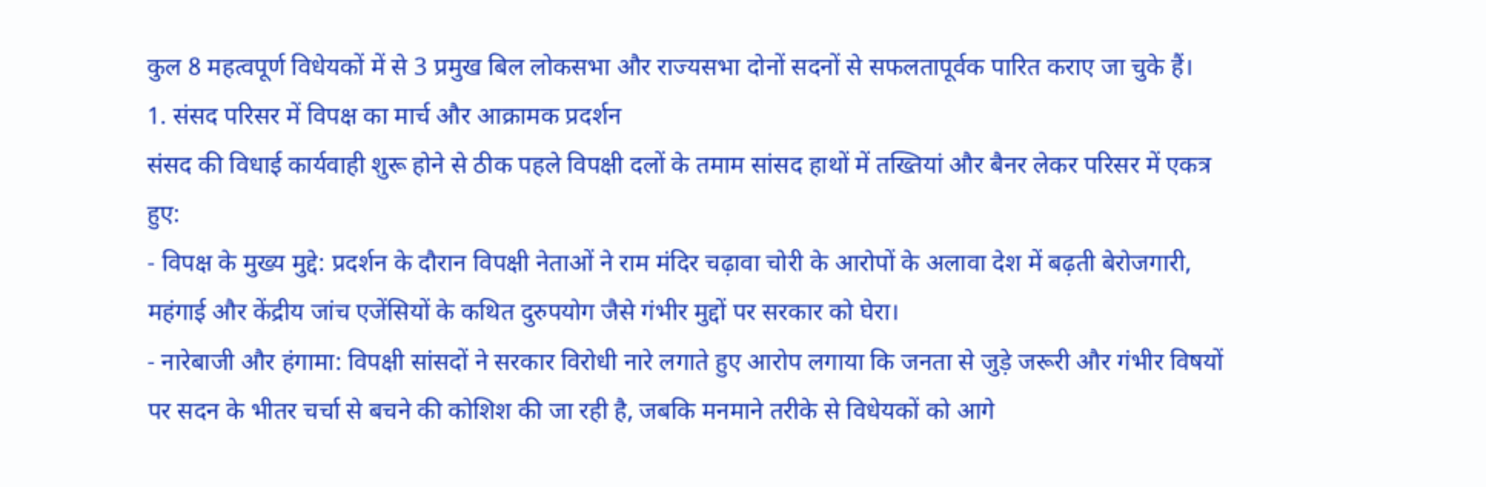कुल 8 महत्वपूर्ण विधेयकों में से 3 प्रमुख बिल लोकसभा और राज्यसभा दोनों सदनों से सफलतापूर्वक पारित कराए जा चुके हैं।
1. संसद परिसर में विपक्ष का मार्च और आक्रामक प्रदर्शन
संसद की विधाई कार्यवाही शुरू होने से ठीक पहले विपक्षी दलों के तमाम सांसद हाथों में तख्तियां और बैनर लेकर परिसर में एकत्र हुए:
- विपक्ष के मुख्य मुद्दे: प्रदर्शन के दौरान विपक्षी नेताओं ने राम मंदिर चढ़ावा चोरी के आरोपों के अलावा देश में बढ़ती बेरोजगारी, महंगाई और केंद्रीय जांच एजेंसियों के कथित दुरुपयोग जैसे गंभीर मुद्दों पर सरकार को घेरा।
- नारेबाजी और हंगामा: विपक्षी सांसदों ने सरकार विरोधी नारे लगाते हुए आरोप लगाया कि जनता से जुड़े जरूरी और गंभीर विषयों पर सदन के भीतर चर्चा से बचने की कोशिश की जा रही है, जबकि मनमाने तरीके से विधेयकों को आगे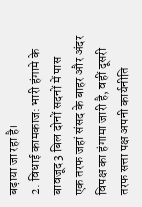बढ़ाया जा रहा है।
2. विधाई कामकाज: भारी हंगामे के बावजूद 3 बिल दोनों सदनों में पास
एक तरफ जहां संसद के बाहर और अंदर विपक्ष का हंगामा जारी है, वहीं दूसरी तरफ सत्ता पक्ष अपनी कार्यनीति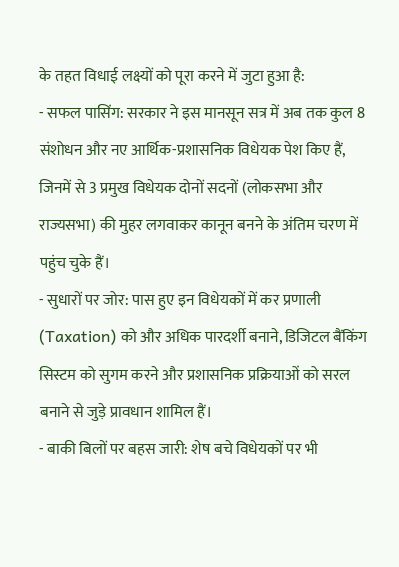के तहत विधाई लक्ष्यों को पूरा करने में जुटा हुआ है:
- सफल पासिंग: सरकार ने इस मानसून सत्र में अब तक कुल 8 संशोधन और नए आर्थिक-प्रशासनिक विधेयक पेश किए हैं, जिनमें से 3 प्रमुख विधेयक दोनों सदनों (लोकसभा और राज्यसभा) की मुहर लगवाकर कानून बनने के अंतिम चरण में पहुंच चुके हैं।
- सुधारों पर जोर: पास हुए इन विधेयकों में कर प्रणाली (Taxation) को और अधिक पारदर्शी बनाने, डिजिटल बैंकिंग सिस्टम को सुगम करने और प्रशासनिक प्रक्रियाओं को सरल बनाने से जुड़े प्रावधान शामिल हैं।
- बाकी बिलों पर बहस जारी: शेष बचे विधेयकों पर भी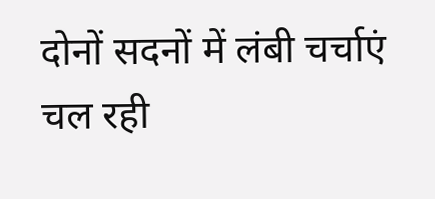दोनों सदनों में लंबी चर्चाएं चल रही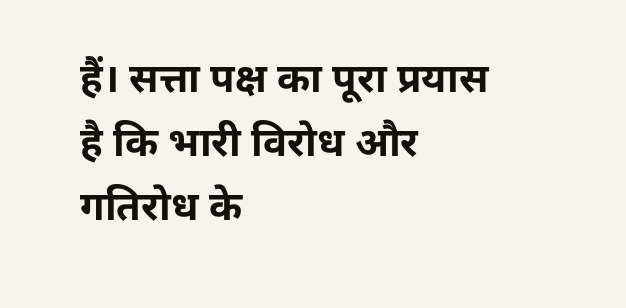हैं। सत्ता पक्ष का पूरा प्रयास है कि भारी विरोध और गतिरोध के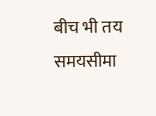बीच भी तय समयसीमा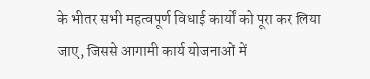के भीतर सभी महत्वपूर्ण विधाई कार्यों को पूरा कर लिया जाए, जिससे आगामी कार्य योजनाओं में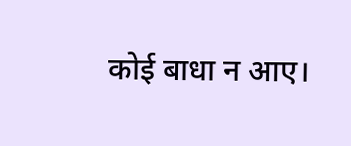कोई बाधा न आए।